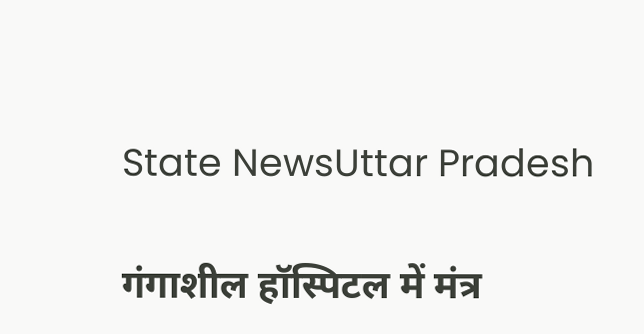State NewsUttar Pradesh

गंगाशील हॉस्पिटल में मंत्र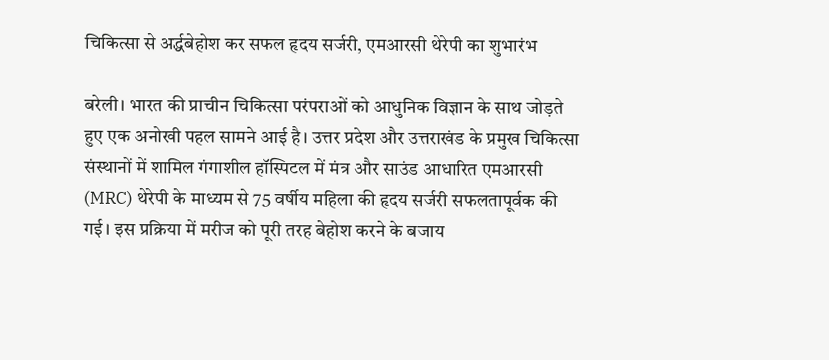चिकित्सा से अर्द्धबेहोश कर सफल हृदय सर्जरी, एमआरसी थेरेपी का शुभारंभ

बरेली। भारत की प्राचीन चिकित्सा परंपराओं को आधुनिक विज्ञान के साथ जोड़ते हुए एक अनोखी पहल सामने आई है। उत्तर प्रदेश और उत्तराखंड के प्रमुख चिकित्सा संस्थानों में शामिल गंगाशील हॉस्पिटल में मंत्र और साउंड आधारित एमआरसी (MRC) थेरेपी के माध्यम से 75 वर्षीय महिला की हृदय सर्जरी सफलतापूर्वक की गई। इस प्रक्रिया में मरीज को पूरी तरह बेहोश करने के बजाय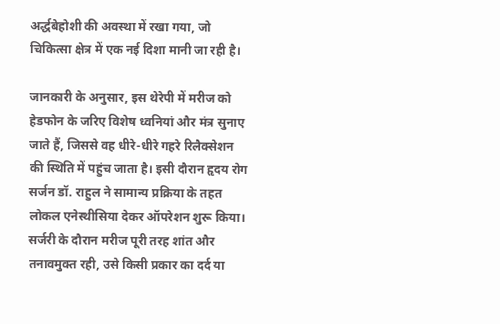अर्द्धबेहोशी की अवस्था में रखा गया, जो चिकित्सा क्षेत्र में एक नई दिशा मानी जा रही है।

जानकारी के अनुसार, इस थेरेपी में मरीज को हेडफोन के जरिए विशेष ध्वनियां और मंत्र सुनाए जाते हैं, जिससे वह धीरे-धीरे गहरे रिलैक्सेशन की स्थिति में पहुंच जाता है। इसी दौरान हृदय रोग सर्जन डॉ. राहुल ने सामान्य प्रक्रिया के तहत लोकल एनेस्थीसिया देकर ऑपरेशन शुरू किया। सर्जरी के दौरान मरीज पूरी तरह शांत और तनावमुक्त रही, उसे किसी प्रकार का दर्द या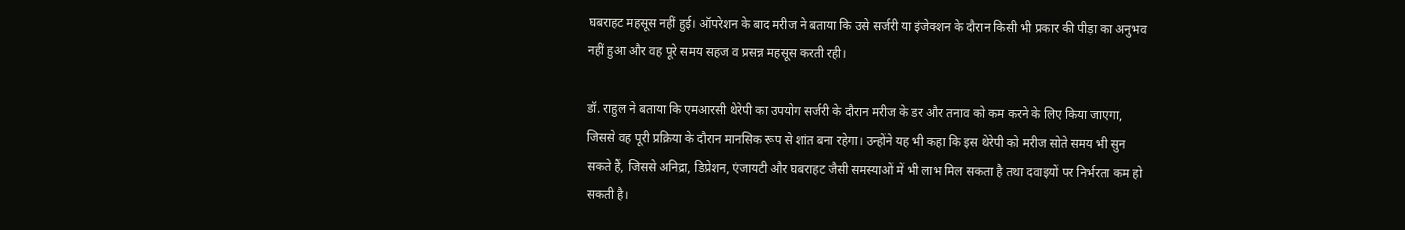घबराहट महसूस नहीं हुई। ऑपरेशन के बाद मरीज ने बताया कि उसे सर्जरी या इंजेक्शन के दौरान किसी भी प्रकार की पीड़ा का अनुभव नहीं हुआ और वह पूरे समय सहज व प्रसन्न महसूस करती रही।

डॉ. राहुल ने बताया कि एमआरसी थेरेपी का उपयोग सर्जरी के दौरान मरीज के डर और तनाव को कम करने के लिए किया जाएगा, जिससे वह पूरी प्रक्रिया के दौरान मानसिक रूप से शांत बना रहेगा। उन्होंने यह भी कहा कि इस थेरेपी को मरीज सोते समय भी सुन सकते हैं, जिससे अनिद्रा, डिप्रेशन, एंजायटी और घबराहट जैसी समस्याओं में भी लाभ मिल सकता है तथा दवाइयों पर निर्भरता कम हो सकती है।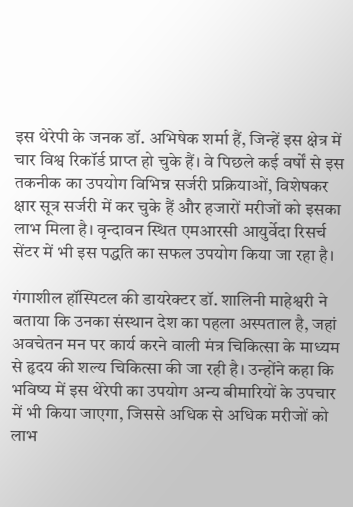इस थेरेपी के जनक डॉ. अभिषेक शर्मा हैं, जिन्हें इस क्षेत्र में चार विश्व रिकॉर्ड प्राप्त हो चुके हैं। वे पिछले कई वर्षों से इस तकनीक का उपयोग विभिन्न सर्जरी प्रक्रियाओं, विशेषकर क्षार सूत्र सर्जरी में कर चुके हैं और हजारों मरीजों को इसका लाभ मिला है। वृन्दावन स्थित एमआरसी आयुर्वेदा रिसर्च सेंटर में भी इस पद्धति का सफल उपयोग किया जा रहा है।

गंगाशील हॉस्पिटल की डायरेक्टर डॉ. शालिनी माहेश्वरी ने बताया कि उनका संस्थान देश का पहला अस्पताल है, जहां अवचेतन मन पर कार्य करने वाली मंत्र चिकित्सा के माध्यम से हृदय की शल्य चिकित्सा की जा रही है। उन्होंने कहा कि भविष्य में इस थेरेपी का उपयोग अन्य बीमारियों के उपचार में भी किया जाएगा, जिससे अधिक से अधिक मरीजों को लाभ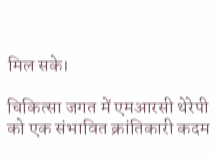मिल सके।

चिकित्सा जगत में एमआरसी थेरेपी को एक संभावित क्रांतिकारी कदम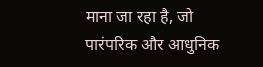माना जा रहा है, जो पारंपरिक और आधुनिक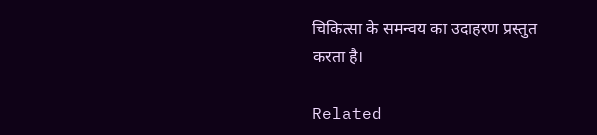चिकित्सा के समन्वय का उदाहरण प्रस्तुत करता है।

Related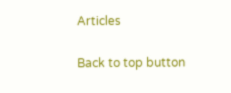Articles

Back to top button